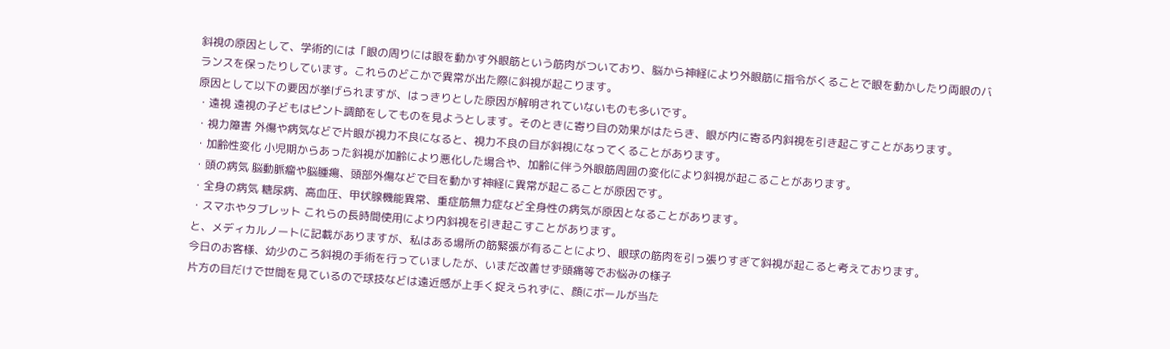斜視の原因として、学術的には「眼の周りには眼を動かす外眼筋という筋肉がついており、脳から神経により外眼筋に指令がくることで眼を動かしたり両眼のバランスを保ったりしています。これらのどこかで異常が出た際に斜視が起こります。
原因として以下の要因が挙げられますが、はっきりとした原因が解明されていないものも多いです。
・遠視 遠視の子どもはピント調節をしてものを見ようとします。そのときに寄り目の効果がはたらき、眼が内に寄る内斜視を引き起こすことがあります。
・視力障害 外傷や病気などで片眼が視力不良になると、視力不良の目が斜視になってくることがあります。
・加齢性変化 小児期からあった斜視が加齢により悪化した場合や、加齢に伴う外眼筋周囲の変化により斜視が起こることがあります。
・頭の病気 脳動脈瘤や脳腫瘍、頭部外傷などで目を動かす神経に異常が起こることが原因です。
・全身の病気 糖尿病、高血圧、甲状腺機能異常、重症筋無力症など全身性の病気が原因となることがあります。
・スマホやタブレット これらの長時間使用により内斜視を引き起こすことがあります。
と、メディカルノートに記載がありますが、私はある場所の筋緊張が有ることにより、眼球の筋肉を引っ張りすぎて斜視が起こると考えております。
今日のお客様、幼少のころ斜視の手術を行っていましたが、いまだ改善せず頭痛等でお悩みの様子
片方の目だけで世間を見ているので球技などは遠近感が上手く捉えられずに、顔にボールが当た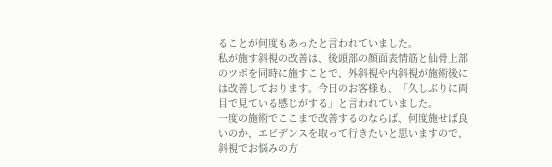ることが何度もあったと言われていました。
私が施す斜視の改善は、後頭部の顔面表情筋と仙骨上部のツボを同時に施すことで、外斜視や内斜視が施術後には改善しております。今日のお客様も、「久しぶりに両目で見ている感じがする」と言われていました。
一度の施術でここまで改善するのならば、何度施せば良いのか、エビデンスを取って行きたいと思いますので、斜視でお悩みの方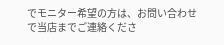でモニター希望の方は、お問い合わせで当店までご連絡くださ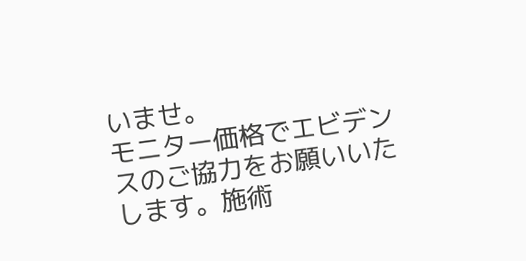いませ。
モニター価格でエビデンスのご協力をお願いいたします。施術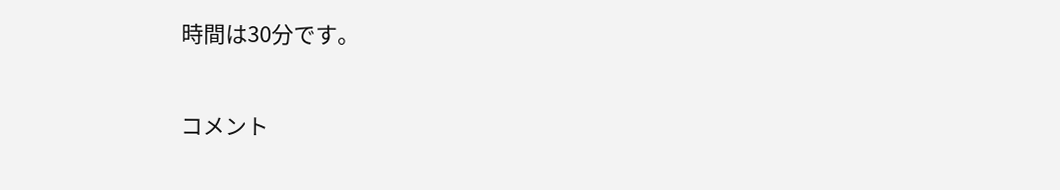時間は30分です。


コメント